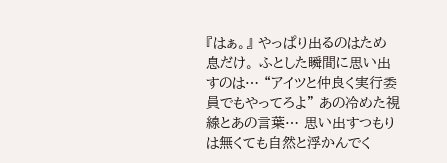『はぁ。』 やっぱり出るのはため息だけ。 ふとした瞬間に思い出すのは… “アイツと仲良く実行委員でもやってろよ” あの冷めた視線とあの言葉… 思い出すつもりは無くても自然と浮かんでく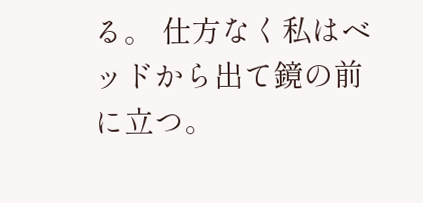る。 仕方なく私はベッドから出て鏡の前に立つ。